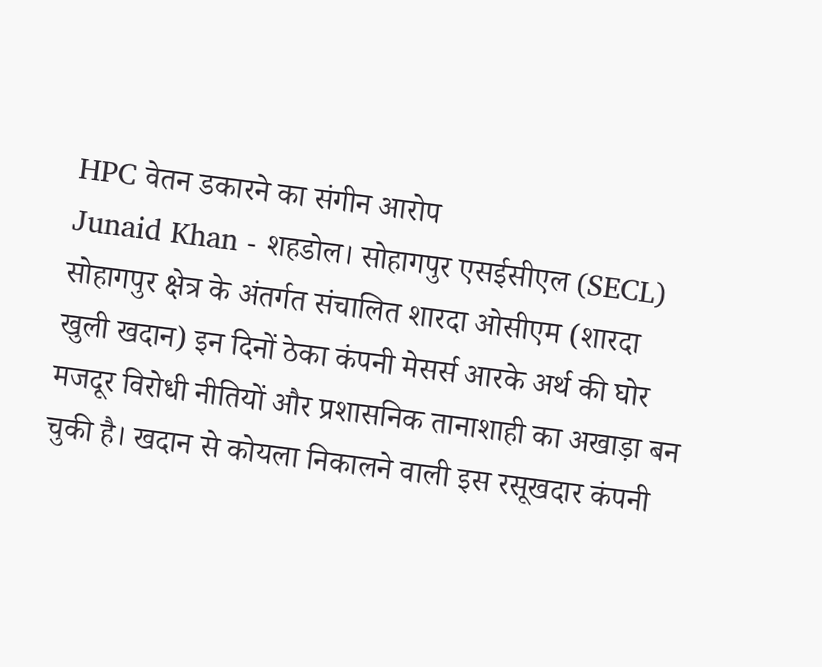HPC वेतन डकारने का संगीन आरोप
Junaid Khan - शहडोल। सोहागपुर एसईसीएल (SECL) सोहागपुर क्षेत्र के अंतर्गत संचालित शारदा ओसीएम (शारदा खुली खदान) इन दिनों ठेका कंपनी मेसर्स आरके अर्थ की घोर मजदूर विरोधी नीतियों और प्रशासनिक तानाशाही का अखाड़ा बन चुकी है। खदान से कोयला निकालने वाली इस रसूखदार कंपनी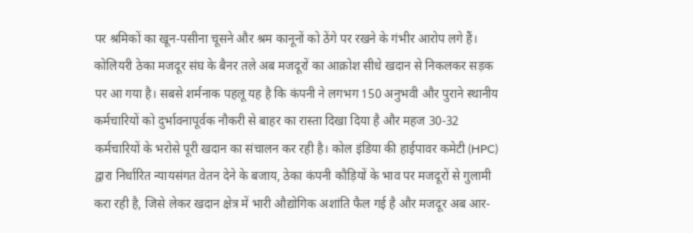पर श्रमिकों का खून-पसीना चूसने और श्रम कानूनों को ठेंगे पर रखने के गंभीर आरोप लगे हैं। कोलियरी ठेका मजदूर संघ के बैनर तले अब मजदूरों का आक्रोश सीधे खदान से निकलकर सड़क पर आ गया है। सबसे शर्मनाक पहलू यह है कि कंपनी ने लगभग 150 अनुभवी और पुराने स्थानीय कर्मचारियों को दुर्भावनापूर्वक नौकरी से बाहर का रास्ता दिखा दिया है और महज 30-32 कर्मचारियों के भरोसे पूरी खदान का संचालन कर रही है। कोल इंडिया की हाईपावर कमेटी (HPC) द्वारा निर्धारित न्यायसंगत वेतन देने के बजाय, ठेका कंपनी कौड़ियों के भाव पर मजदूरों से गुलामी करा रही है, जिसे लेकर खदान क्षेत्र में भारी औद्योगिक अशांति फैल गई है और मजदूर अब आर-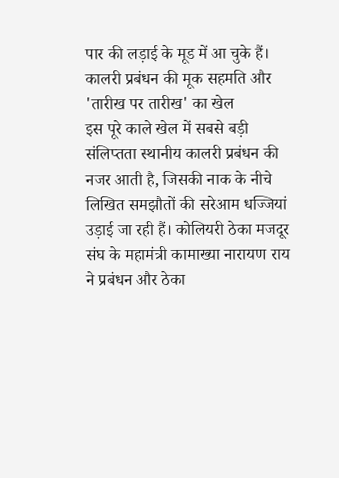पार की लड़ाई के मूड में आ चुके हैं।
कालरी प्रबंधन की मूक सहमति और 'तारीख पर तारीख' का खेल
इस पूरे काले खेल में सबसे बड़ी संलिप्तता स्थानीय कालरी प्रबंधन की नजर आती है, जिसकी नाक के नीचे लिखित समझौतों की सरेआम धज्जियां उड़ाई जा रही हैं। कोलियरी ठेका मजदूर संघ के महामंत्री कामाख्या नारायण राय ने प्रबंधन और ठेका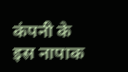कंपनी के इस नापाक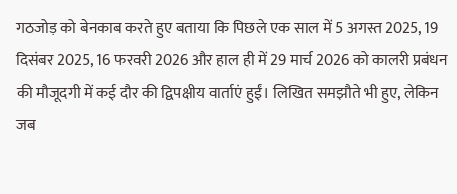गठजोड़ को बेनकाब करते हुए बताया कि पिछले एक साल में 5 अगस्त 2025, 19 दिसंबर 2025, 16 फरवरी 2026 और हाल ही में 29 मार्च 2026 को कालरी प्रबंधन की मौजूदगी में कई दौर की द्विपक्षीय वार्ताएं हुईं। लिखित समझौते भी हुए, लेकिन जब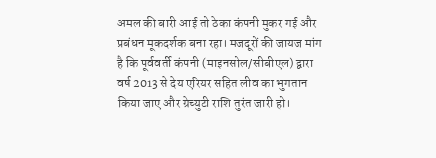अमल की बारी आई तो ठेका कंपनी मुकर गई और प्रबंधन मूकदर्शक बना रहा। मजदूरों की जायज मांग है कि पूर्ववर्ती कंपनी (माइनसोल/सीबीएल) द्वारा वर्ष 2013 से देय एरियर सहित लीव का भुगतान किया जाए और ग्रेच्युटी राशि तुरंत जारी हो।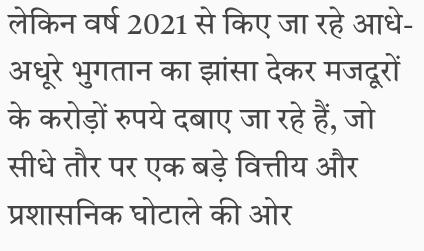लेकिन वर्ष 2021 से किए जा रहे आधे-अधूरे भुगतान का झांसा देकर मजदूरों के करोड़ों रुपये दबाए जा रहे हैं, जो सीधे तौर पर एक बड़े वित्तीय और प्रशासनिक घोटाले की ओर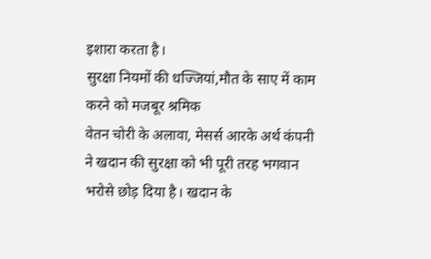इशारा करता है।
सुरक्षा नियमों की धज्जियां,मौत के साए में काम करने को मजबूर श्रमिक
वेतन चोरी के अलावा, मेसर्स आरके अर्थ कंपनी ने खदान की सुरक्षा को भी पूरी तरह भगवान भरोसे छोड़ दिया है। खदान के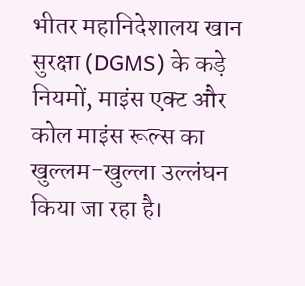भीतर महानिदेशालय खान सुरक्षा (DGMS) के कड़े नियमों, माइंस एक्ट और कोल माइंस रूल्स का खुल्लम-खुल्ला उल्लंघन किया जा रहा है।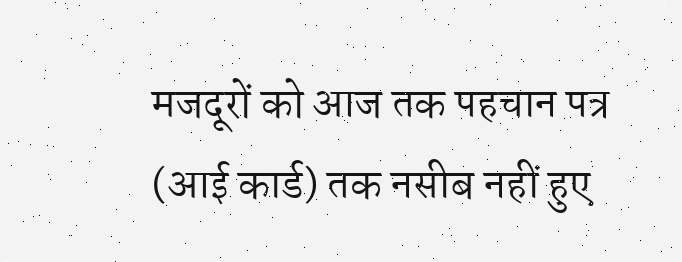मजदूरों को आज तक पहचान पत्र (आई कार्ड) तक नसीब नहीं हुए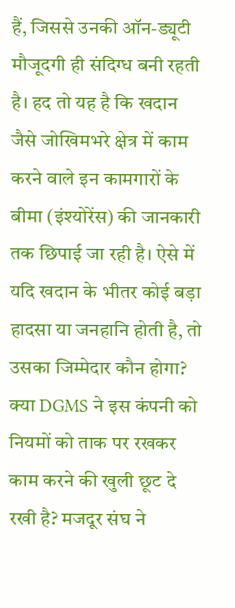हैं, जिससे उनकी ऑन-ड्यूटी मौजूदगी ही संदिग्ध बनी रहती है। हद तो यह है कि खदान जैसे जोखिमभरे क्षेत्र में काम करने वाले इन कामगारों के बीमा (इंश्योरेंस) की जानकारी तक छिपाई जा रही है। ऐसे में यदि खदान के भीतर कोई बड़ा हादसा या जनहानि होती है, तो उसका जिम्मेदार कौन होगा? क्या DGMS ने इस कंपनी को नियमों को ताक पर रखकर काम करने की खुली छूट दे रखी है? मजदूर संघ ने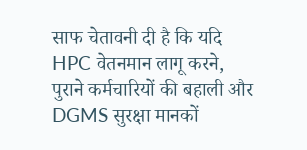साफ चेतावनी दी है कि यदि HPC वेतनमान लागू करने, पुराने कर्मचारियों की बहाली और DGMS सुरक्षा मानकों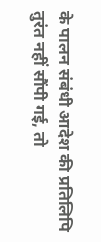के पालन संबंधी आदेश की प्रतिलिपि तुरंत नहीं सौंपी गई, तो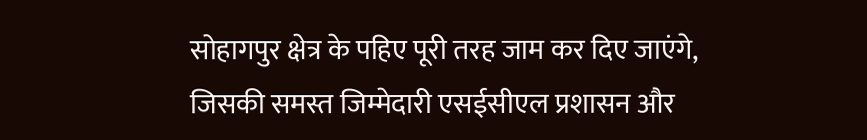सोहागपुर क्षेत्र के पहिए पूरी तरह जाम कर दिए जाएंगे, जिसकी समस्त जिम्मेदारी एसईसीएल प्रशासन और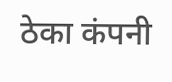ठेका कंपनी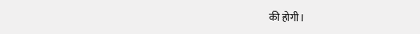की होगी।